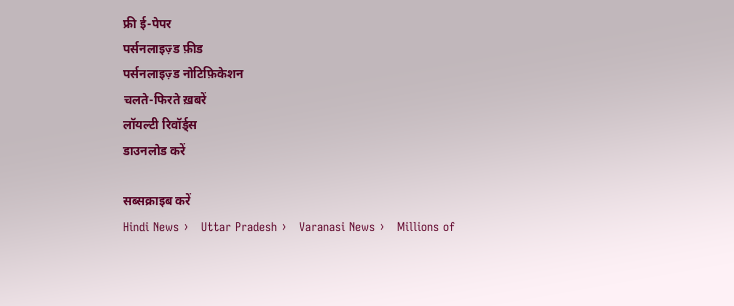फ्री ई-पेपर
पर्सनलाइज़्ड फ़ीड
पर्सनलाइज़्ड नोटिफ़िकेशन
चलते-फिरते ख़बरें
लॉयल्टी रिवॉर्ड्स
डाउनलोड करें

सब्सक्राइब करें
Hindi News ›   Uttar Pradesh ›   Varanasi News ›   Millions of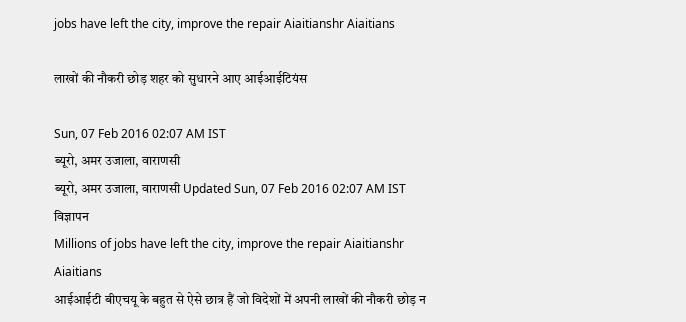jobs have left the city, improve the repair Aiaitianshr Aiaitians

लाखों की नौकरी छोड़ शहर को सुधारने आए आईआईटियंस

Sun, 07 Feb 2016 02:07 AM IST
ब्यूरो, अमर उजाला, वाराणसी
ब्यूरो, अमर उजाला, वाराणसी Updated Sun, 07 Feb 2016 02:07 AM IST
विज्ञापन
Millions of jobs have left the city, improve the repair Aiaitianshr Aiaitians
आईआईटी बीएचयू के बहुत से ऐसे छात्र हैं जो विदेशों में अपनी लाखों की नौकरी छोड़ न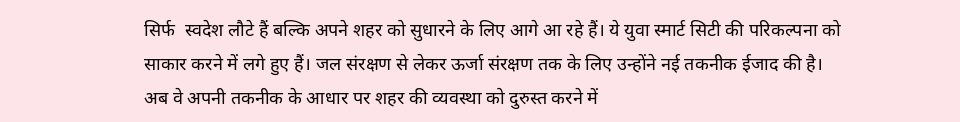सिर्फ  स्वदेश लौटे हैं बल्कि अपने शहर को सुधारने के लिए आगे आ रहे हैं। ये युवा स्मार्ट सिटी की परिकल्पना को साकार करने में लगे हुए हैं। जल संरक्षण से लेकर ऊर्जा संरक्षण तक के लिए उन्होंने नई तकनीक ईजाद की है। अब वे अपनी तकनीक के आधार पर शहर की व्यवस्था को दुरुस्त करने में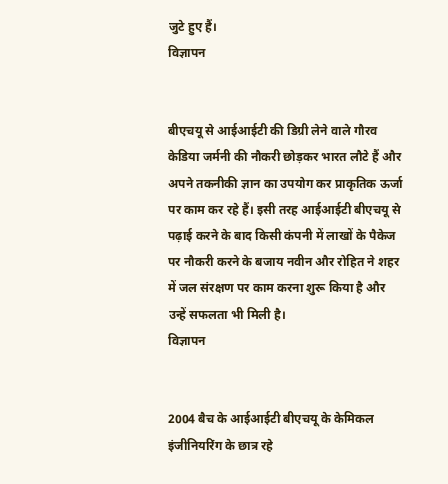जुटे हुए हैं।
विज्ञापन


बीएचयू से आईआईटी की डिग्री लेने वाले गौरव केडिया जर्मनी की नौकरी छोड़कर भारत लौटे हैं और अपने तकनीकी ज्ञान का उपयोग कर प्राकृतिक ऊर्जा पर काम कर रहे हैं। इसी तरह आईआईटी बीएचयू से पढ़ाई करने के बाद किसी कंपनी में लाखों के पैकेज पर नौकरी करने के बजाय नवीन और रोहित ने शहर में जल संरक्षण पर काम करना शुरू किया है और उन्हें सफलता भी मिली है।
विज्ञापन


2004 बैच के आईआईटी बीएचयू के केमिकल इंजीनियरिंग के छात्र रहे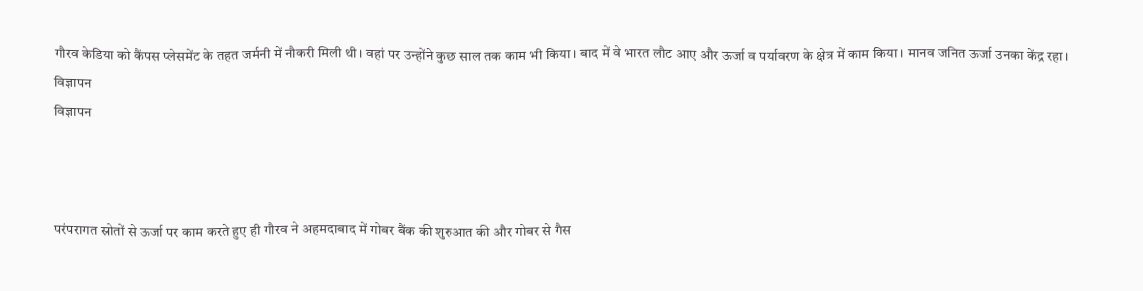गौरव केडिया को कैंपस प्लेसमेंट के तहत जर्मनी में नौकरी मिली थी। वहां पर उन्होंने कुछ साल तक काम भी किया। बाद में वे भारत लौट आए और ऊर्जा व पर्यावरण के क्षेत्र में काम किया। मानव जनित ऊर्जा उनका केंद्र रहा।
विज्ञापन
विज्ञापन



परंपरागत स्रोतों से ऊर्जा पर काम करते हुए ही गौरव ने अहमदाबाद में गोबर बैंक की शुरुआत की और गोबर से गैस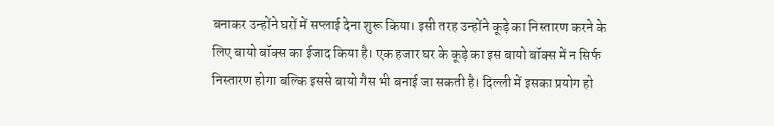बनाकर उन्होंने घरों में सप्लाई देना शुरू किया। इसी तरह उन्होंने कूड़े का निस्तारण करने के लिए बायो बॉक्स का ईजाद किया है। एक हजार घर के कूड़े का इस बायो बॉक्स में न सिर्फ  निस्तारण होगा बल्कि इससे बायो गैस भी बनाई जा सकती है। दिल्ली में इसका प्रयोग हो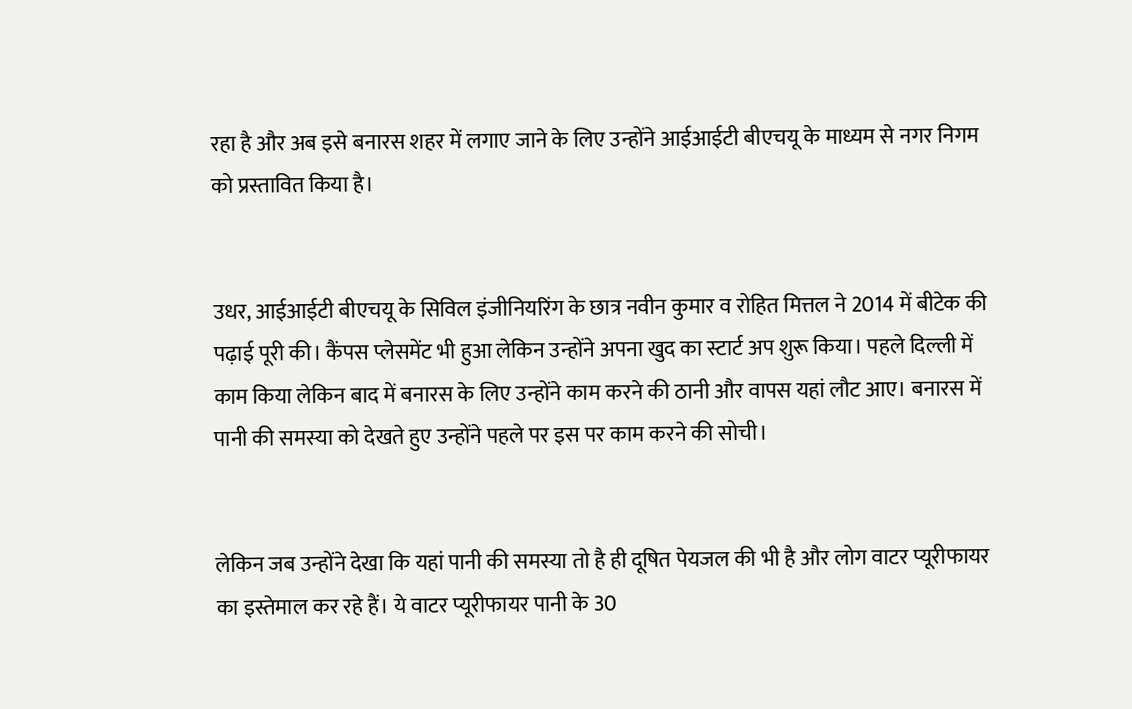रहा है और अब इसे बनारस शहर में लगाए जाने के लिए उन्होंने आईआईटी बीएचयू के माध्यम से नगर निगम को प्रस्तावित किया है।


उधर, आईआईटी बीएचयू के सिविल इंजीनियरिंग के छात्र नवीन कुमार व रोहित मित्तल ने 2014 में बीटेक की पढ़ाई पूरी की। कैंपस प्लेसमेंट भी हुआ लेकिन उन्होंने अपना खुद का स्टार्ट अप शुरू किया। पहले दिल्ली में काम किया लेकिन बाद में बनारस के लिए उन्होंने काम करने की ठानी और वापस यहां लौट आए। बनारस में पानी की समस्या को देखते हुए उन्होंने पहले पर इस पर काम करने की सोची।


लेकिन जब उन्होंने देखा कि यहां पानी की समस्या तो है ही दूषित पेयजल की भी है और लोग वाटर प्यूरीफायर का इस्तेमाल कर रहे हैं। ये वाटर प्यूरीफायर पानी के 30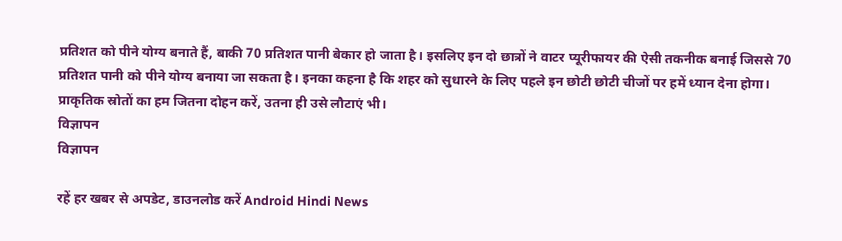प्रतिशत को पीने योग्य बनाते हैं, बाकी 70 प्रतिशत पानी बेकार हो जाता है। इसलिए इन दो छात्रों ने वाटर प्यूरीफायर की ऐसी तकनीक बनाई जिससे 70 प्रतिशत पानी को पीने योग्य बनाया जा सकता है। इनका कहना है कि शहर को सुधारने के लिए पहले इन छोटी छोटी चीजों पर हमें ध्यान देना होगा। प्राकृतिक स्रोतों का हम जितना दोहन करें, उतना ही उसे लौटाएं भी।
विज्ञापन
विज्ञापन

रहें हर खबर से अपडेट, डाउनलोड करें Android Hindi News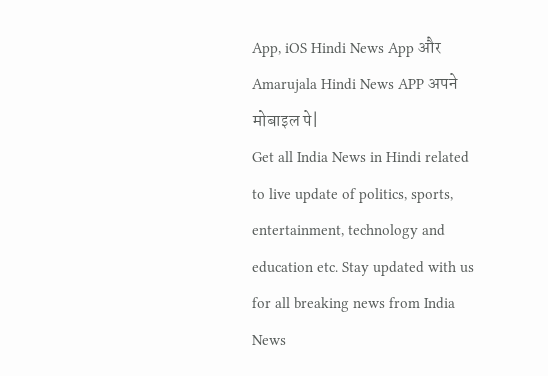App, iOS Hindi News App और Amarujala Hindi News APP अपने मोबाइल पे|
Get all India News in Hindi related to live update of politics, sports, entertainment, technology and education etc. Stay updated with us for all breaking news from India News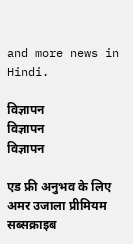and more news in Hindi.

विज्ञापन
विज्ञापन
विज्ञापन

एड फ्री अनुभव के लिए अमर उजाला प्रीमियम सब्सक्राइब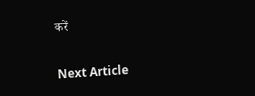करें

Next Article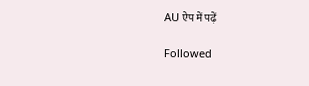AU ऐप में पढ़ें

Followed